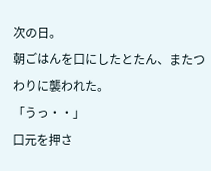次の日。
朝ごはんを口にしたとたん、またつわりに襲われた。
「うっ・・」
口元を押さ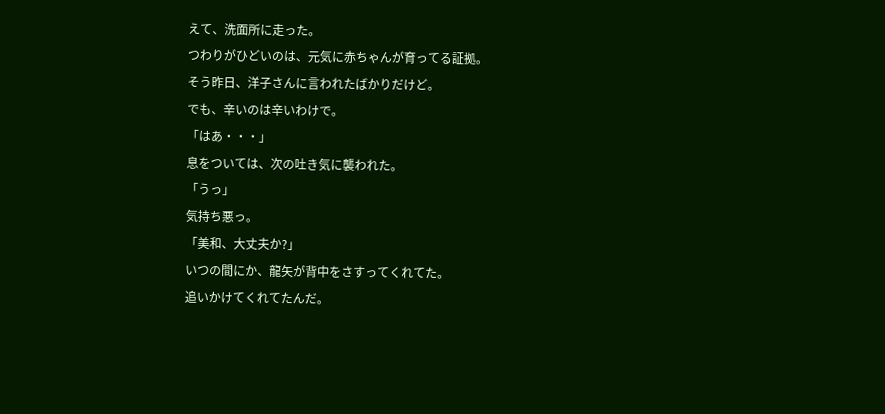えて、洗面所に走った。
つわりがひどいのは、元気に赤ちゃんが育ってる証拠。
そう昨日、洋子さんに言われたばかりだけど。
でも、辛いのは辛いわけで。
「はあ・・・」
息をついては、次の吐き気に襲われた。
「うっ」
気持ち悪っ。
「美和、大丈夫か?」
いつの間にか、龍矢が背中をさすってくれてた。
追いかけてくれてたんだ。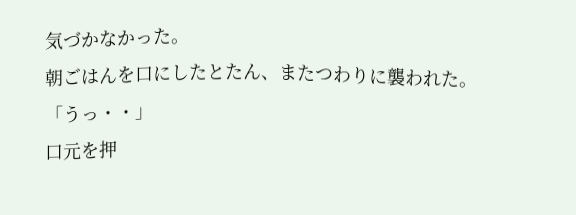気づかなかった。
朝ごはんを口にしたとたん、またつわりに襲われた。
「うっ・・」
口元を押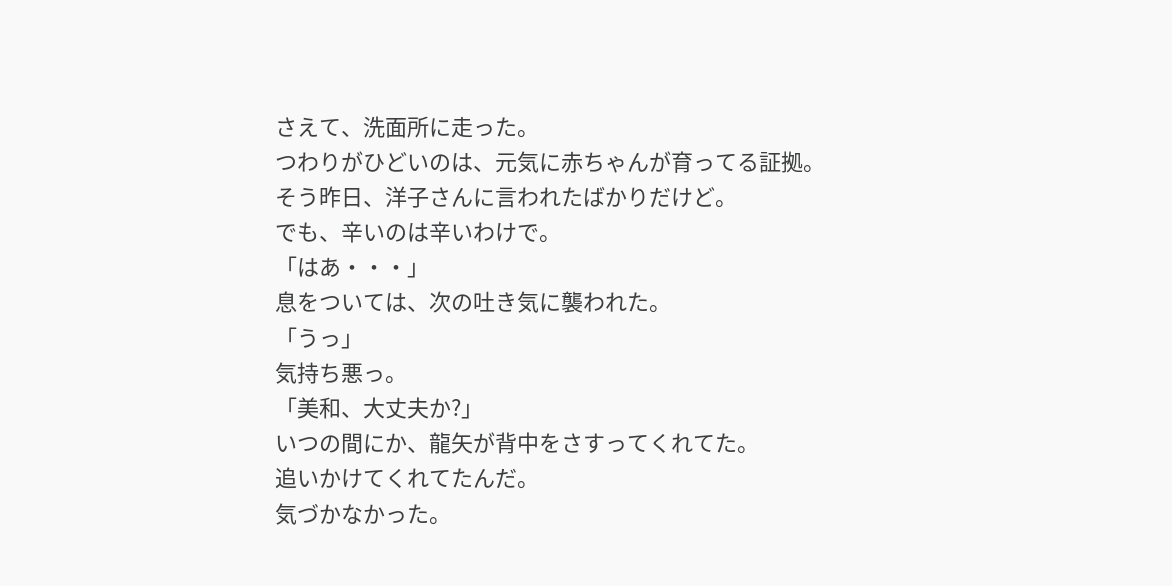さえて、洗面所に走った。
つわりがひどいのは、元気に赤ちゃんが育ってる証拠。
そう昨日、洋子さんに言われたばかりだけど。
でも、辛いのは辛いわけで。
「はあ・・・」
息をついては、次の吐き気に襲われた。
「うっ」
気持ち悪っ。
「美和、大丈夫か?」
いつの間にか、龍矢が背中をさすってくれてた。
追いかけてくれてたんだ。
気づかなかった。